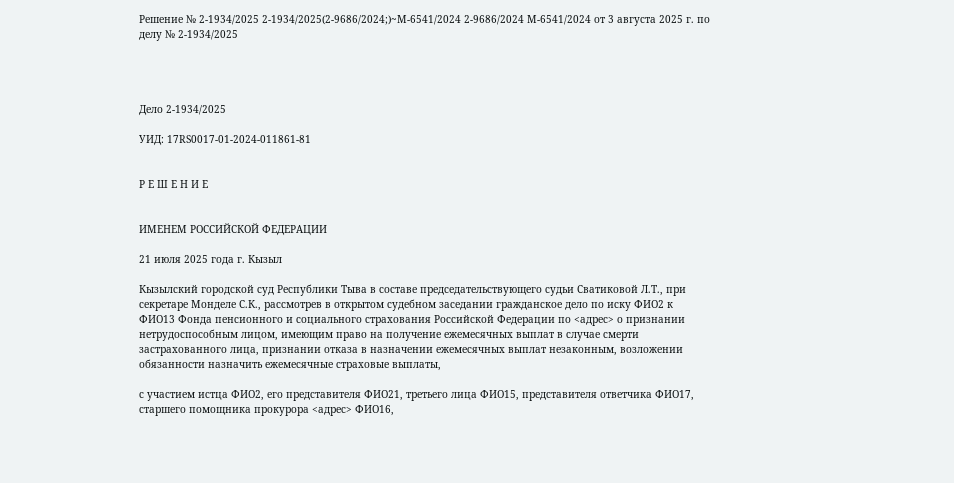Решение № 2-1934/2025 2-1934/2025(2-9686/2024;)~М-6541/2024 2-9686/2024 М-6541/2024 от 3 августа 2025 г. по делу № 2-1934/2025




Дело 2-1934/2025

УИД: 17RS0017-01-2024-011861-81


Р Е Ш Е Н И Е


ИМЕНЕМ РОССИЙСКОЙ ФЕДЕРАЦИИ

21 июля 2025 года г. Кызыл

Кызылский городской суд Республики Тыва в составе председательствующего судьи Сватиковой Л.Т., при секретаре Монделе С.К., рассмотрев в открытом судебном заседании гражданское дело по иску ФИО2 к ФИО13 Фонда пенсионного и социального страхования Российской Федерации по <адрес> о признании нетрудоспособным лицом, имеющим право на получение ежемесячных выплат в случае смерти застрахованного лица, признании отказа в назначении ежемесячных выплат незаконным, возложении обязанности назначить ежемесячные страховые выплаты,

с участием истца ФИО2, его представителя ФИО21, третьего лица ФИО15, представителя ответчика ФИО17, старшего помощника прокурора <адрес> ФИО16,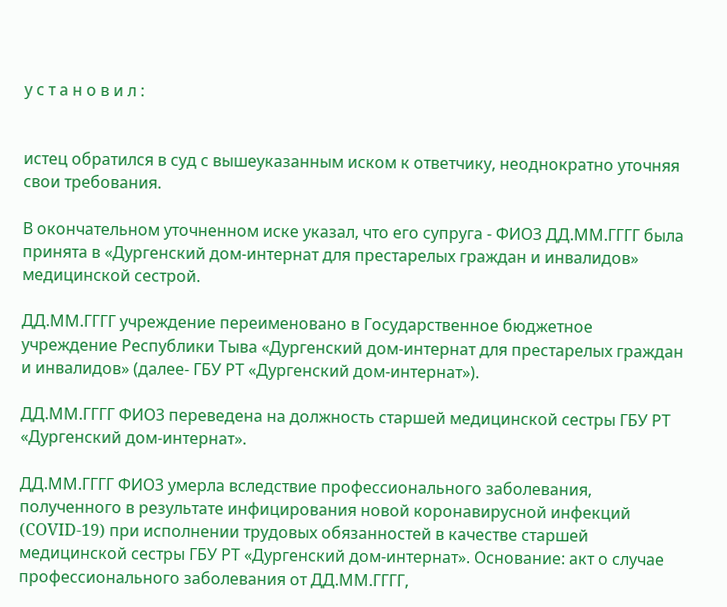у с т а н о в и л :


истец обратился в суд с вышеуказанным иском к ответчику, неоднократно уточняя свои требования.

В окончательном уточненном иске указал, что его супруга - ФИО3 ДД.ММ.ГГГГ была принята в «Дургенский дом-интернат для престарелых граждан и инвалидов» медицинской сестрой.

ДД.ММ.ГГГГ учреждение переименовано в Государственное бюджетное учреждение Республики Тыва «Дургенский дом-интернат для престарелых граждан и инвалидов» (далее- ГБУ РТ «Дургенский дом-интернат»).

ДД.ММ.ГГГГ ФИО3 переведена на должность старшей медицинской сестры ГБУ РТ «Дургенский дом-интернат».

ДД.ММ.ГГГГ ФИО3 умерла вследствие профессионального заболевания, полученного в результате инфицирования новой коронавирусной инфекций (COVID-19) при исполнении трудовых обязанностей в качестве старшей медицинской сестры ГБУ РТ «Дургенский дом-интернат». Основание: акт о случае профессионального заболевания от ДД.ММ.ГГГГ,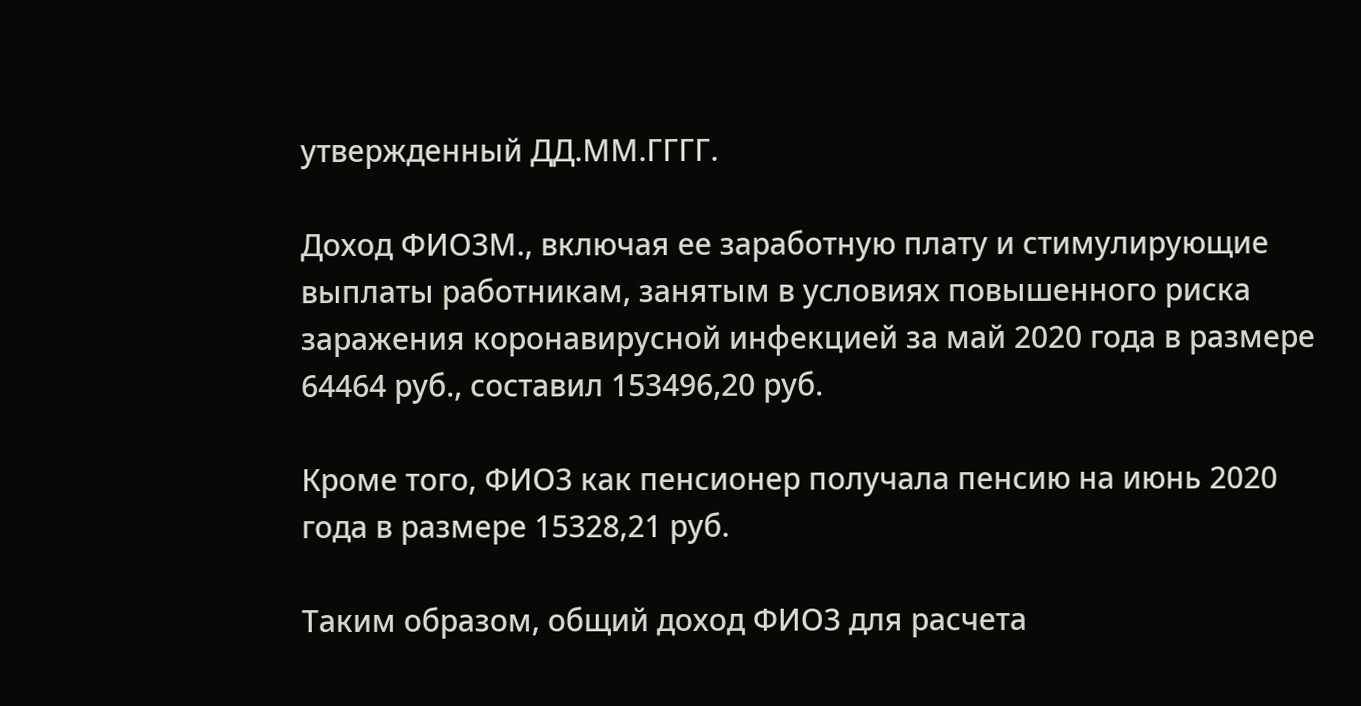утвержденный ДД.ММ.ГГГГ.

Доход ФИО3М., включая ее заработную плату и стимулирующие выплаты работникам, занятым в условиях повышенного риска заражения коронавирусной инфекцией за май 2020 года в размере 64464 руб., составил 153496,20 руб.

Кроме того, ФИО3 как пенсионер получала пенсию на июнь 2020 года в размере 15328,21 руб.

Таким образом, общий доход ФИО3 для расчета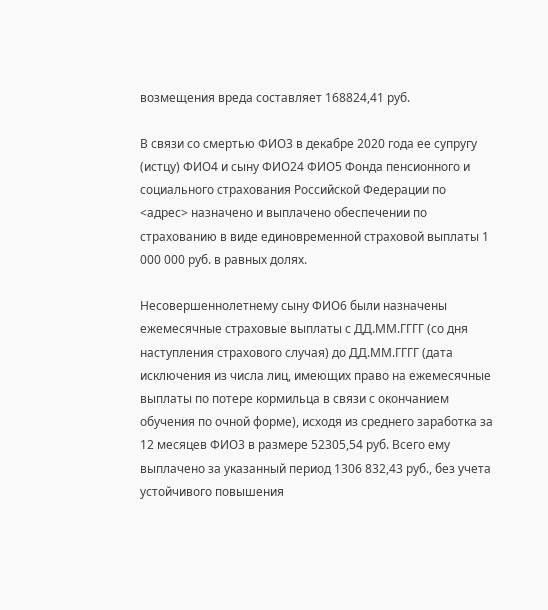возмещения вреда составляет 168824,41 руб.

В связи со смертью ФИО3 в декабре 2020 года ее супругу (истцу) ФИО4 и сыну ФИО24 ФИО5 Фонда пенсионного и социального страхования Российской Федерации по <адрес> назначено и выплачено обеспечении по страхованию в виде единовременной страховой выплаты 1 000 000 руб. в равных долях.

Несовершеннолетнему сыну ФИО6 были назначены ежемесячные страховые выплаты с ДД.ММ.ГГГГ (со дня наступления страхового случая) до ДД.ММ.ГГГГ (дата исключения из числа лиц, имеющих право на ежемесячные выплаты по потере кормильца в связи с окончанием обучения по очной форме), исходя из среднего заработка за 12 месяцев ФИО3 в размере 52305,54 руб. Всего ему выплачено за указанный период 1306 832,43 руб., без учета устойчивого повышения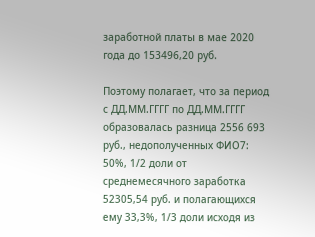заработной платы в мае 2020 года до 153496,20 руб.

Поэтому полагает, что за период с ДД.ММ.ГГГГ по ДД.ММ.ГГГГ образовалась разница 2556 693 руб., недополученных ФИО7: 50%, 1/2 доли от среднемесячного заработка 52305,54 руб. и полагающихся ему 33,3%, 1/3 доли исходя из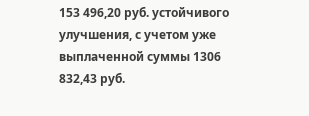153 496,20 руб. устойчивого улучшения, с учетом уже выплаченной суммы 1306 832,43 руб.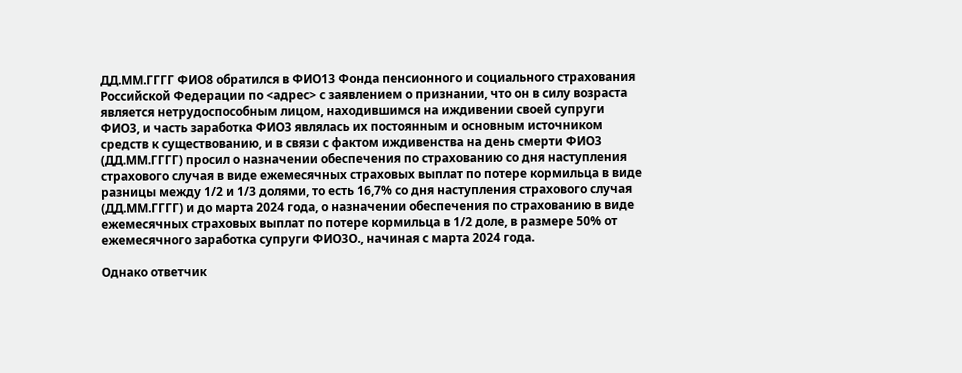ДД.ММ.ГГГГ ФИО8 обратился в ФИО13 Фонда пенсионного и социального страхования Российской Федерации по <адрес> с заявлением о признании, что он в силу возраста является нетрудоспособным лицом, находившимся на иждивении своей супруги ФИО3, и часть заработка ФИО3 являлась их постоянным и основным источником средств к существованию, и в связи с фактом иждивенства на день смерти ФИО3 (ДД.ММ.ГГГГ) просил о назначении обеспечения по страхованию со дня наступления страхового случая в виде ежемесячных страховых выплат по потере кормильца в виде разницы между 1/2 и 1/3 долями, то есть 16,7% со дня наступления страхового случая (ДД.ММ.ГГГГ) и до марта 2024 года, о назначении обеспечения по страхованию в виде ежемесячных страховых выплат по потере кормильца в 1/2 доле, в размере 50% от ежемесячного заработка супруги ФИО3О., начиная с марта 2024 года.

Однако ответчик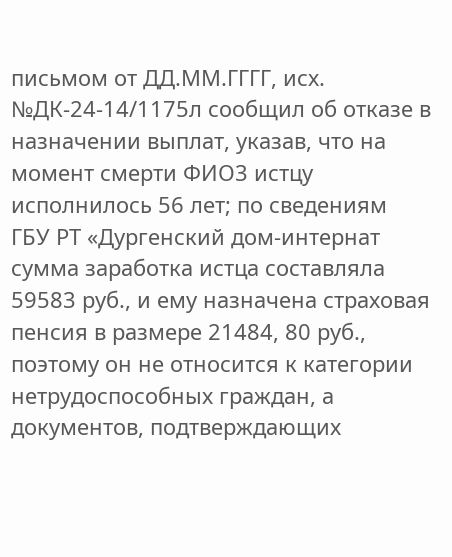письмом от ДД.ММ.ГГГГ, исх. №ДК-24-14/1175л сообщил об отказе в назначении выплат, указав, что на момент смерти ФИО3 истцу исполнилось 56 лет; по сведениям ГБУ РТ «Дургенский дом-интернат сумма заработка истца составляла 59583 руб., и ему назначена страховая пенсия в размере 21484, 80 руб., поэтому он не относится к категории нетрудоспособных граждан, а документов, подтверждающих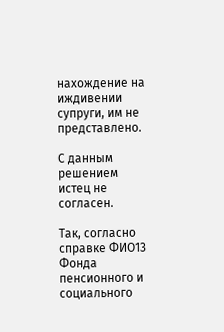нахождение на иждивении супруги, им не представлено.

С данным решением истец не согласен.

Так, согласно справке ФИО13 Фонда пенсионного и социального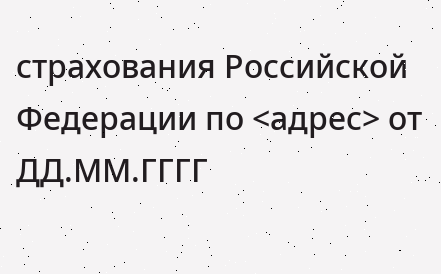страхования Российской Федерации по <адрес> от ДД.ММ.ГГГГ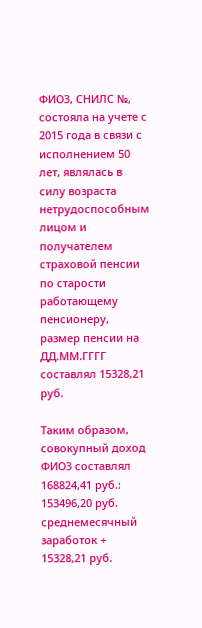ФИО3, СНИЛС №, состояла на учете с 2015 года в связи с исполнением 50 лет, являлась в силу возраста нетрудоспособным лицом и получателем страховой пенсии по старости работающему пенсионеру, размер пенсии на ДД.ММ.ГГГГ составлял 15328,21 руб.

Таким образом, совокупный доход ФИО3 составлял 168824,41 руб.: 153496,20 руб. среднемесячный заработок + 15328,21 руб.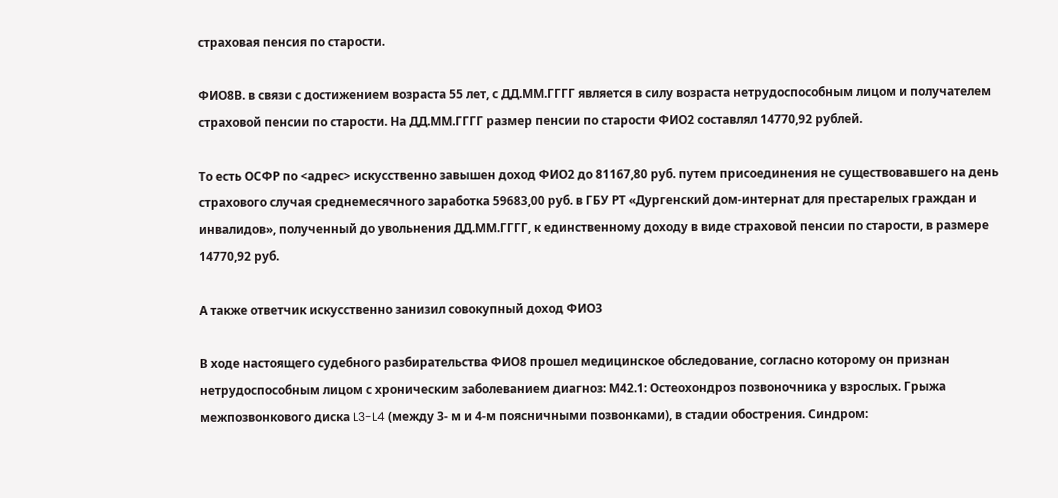страховая пенсия по старости.

ФИО8В. в связи с достижением возраста 55 лет, с ДД.ММ.ГГГГ является в силу возраста нетрудоспособным лицом и получателем страховой пенсии по старости. На ДД.ММ.ГГГГ размер пенсии по старости ФИО2 составлял 14770,92 рублей.

То есть ОСФР по <адрес> искусственно завышен доход ФИО2 до 81167,80 руб. путем присоединения не существовавшего на день страхового случая среднемесячного заработка 59683,00 руб. в ГБУ РТ «Дургенский дом-интернат для престарелых граждан и инвалидов», полученный до увольнения ДД.ММ.ГГГГ, к единственному доходу в виде страховой пенсии по старости, в размере 14770,92 руб.

А также ответчик искусственно занизил совокупный доход ФИО3

В ходе настоящего судебного разбирательства ФИО8 прошел медицинское обследование, согласно которому он признан нетрудоспособным лицом с хроническим заболеванием диагноз: М42.1: Остеохондроз позвоночника у взрослых. Грыжа межпозвонкового диска L3-L4 (между 3- м и 4-м поясничными позвонками), в стадии обострения. Синдром: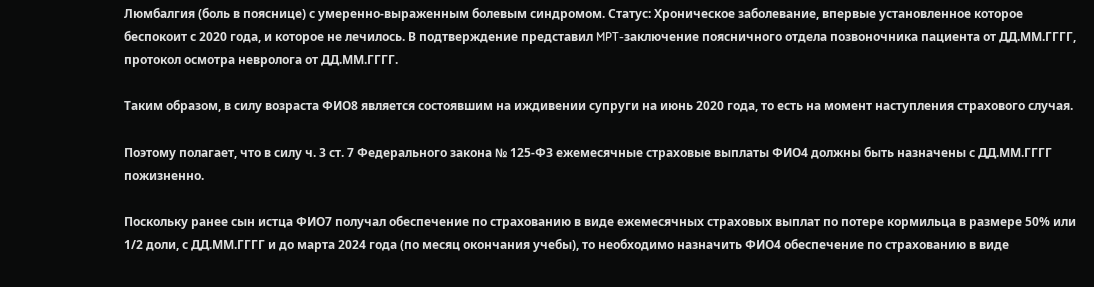Люмбалгия (боль в пояснице) с умеренно-выраженным болевым синдромом. Статус: Хроническое заболевание, впервые установленное которое беспокоит с 2020 года, и которое не лечилось. В подтверждение представил MPT-заключение поясничного отдела позвоночника пациента от ДД.ММ.ГГГГ, протокол осмотра невролога от ДД.ММ.ГГГГ.

Таким образом, в силу возраста ФИО8 является состоявшим на иждивении супруги на июнь 2020 года, то есть на момент наступления страхового случая.

Поэтому полагает, что в силу ч. 3 ст. 7 Федерального закона № 125-ФЗ ежемесячные страховые выплаты ФИО4 должны быть назначены с ДД.ММ.ГГГГ пожизненно.

Поскольку ранее сын истца ФИО7 получал обеспечение по страхованию в виде ежемесячных страховых выплат по потере кормильца в размере 50% или 1/2 доли, с ДД.ММ.ГГГГ и до марта 2024 года (по месяц окончания учебы), то необходимо назначить ФИО4 обеспечение по страхованию в виде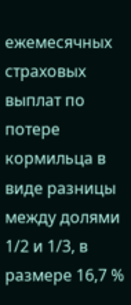ежемесячных страховых выплат по потере кормильца в виде разницы между долями 1/2 и 1/3, в размере 16,7 %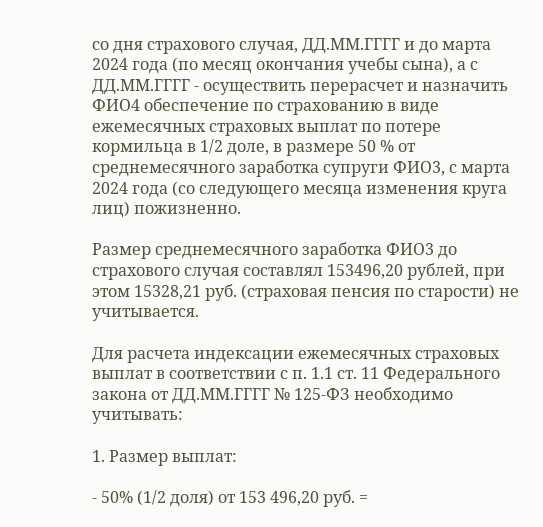со дня страхового случая, ДД.ММ.ГГГГ и до марта 2024 года (по месяц окончания учебы сына), а с ДД.ММ.ГГГГ - осуществить перерасчет и назначить ФИО4 обеспечение по страхованию в виде ежемесячных страховых выплат по потере кормильца в 1/2 доле, в размере 50 % от среднемесячного заработка супруги ФИО3, с марта 2024 года (со следующего месяца изменения круга лиц) пожизненно.

Размер среднемесячного заработка ФИО3 до страхового случая составлял 153496,20 рублей, при этом 15328,21 руб. (страховая пенсия по старости) не учитывается.

Для расчета индексации ежемесячных страховых выплат в соответствии с п. 1.1 ст. 11 Федерального закона от ДД.ММ.ГГГГ № 125-ФЗ необходимо учитывать:

1. Размер выплат:

- 50% (1/2 доля) от 153 496,20 руб. =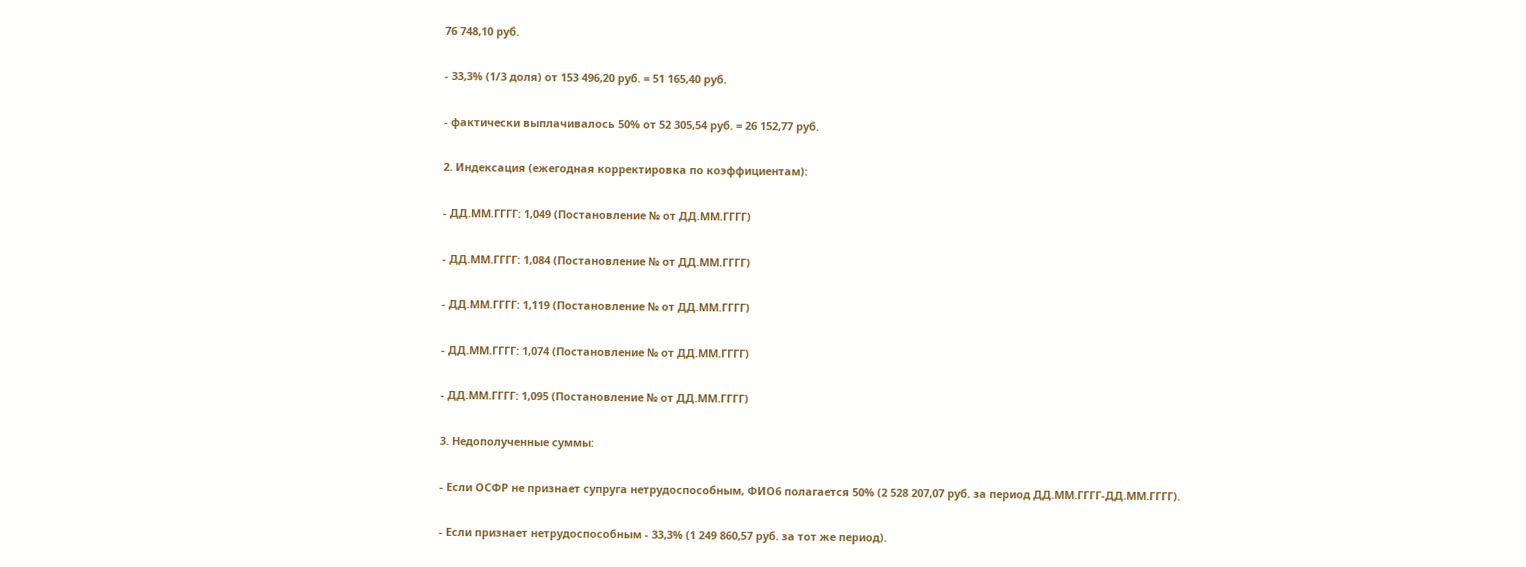76 748,10 руб.

- 33,3% (1/3 доля) от 153 496,20 руб. = 51 165,40 руб.

- фактически выплачивалось 50% от 52 305,54 руб. = 26 152,77 руб.

2. Индексация (ежегодная корректировка по коэффициентам):

- ДД.ММ.ГГГГ: 1,049 (Постановление № от ДД.ММ.ГГГГ)

- ДД.ММ.ГГГГ: 1,084 (Постановление № от ДД.ММ.ГГГГ)

- ДД.ММ.ГГГГ: 1,119 (Постановление № от ДД.ММ.ГГГГ)

- ДД.ММ.ГГГГ: 1,074 (Постановление № от ДД.ММ.ГГГГ)

- ДД.ММ.ГГГГ: 1,095 (Постановление № от ДД.ММ.ГГГГ)

3. Недополученные суммы:

- Если ОСФР не признает супруга нетрудоспособным, ФИО6 полагается 50% (2 528 207,07 руб. за период ДД.ММ.ГГГГ-ДД.ММ.ГГГГ).

- Если признает нетрудоспособным - 33,3% (1 249 860,57 руб. за тот же период).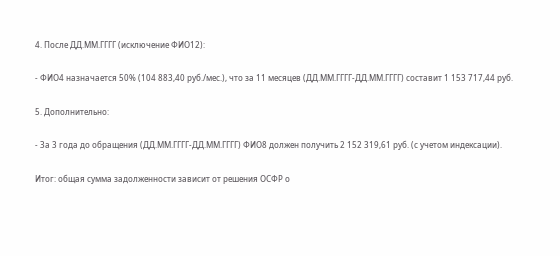4. После ДД.ММ.ГГГГ (исключение ФИО12):

- ФИО4 назначается 50% (104 883,40 руб./мес.), что за 11 месяцев (ДД.ММ.ГГГГ-ДД.ММ.ГГГГ) составит 1 153 717,44 руб.

5. Дополнительно:

- За 3 года до обращения (ДД.ММ.ГГГГ-ДД.ММ.ГГГГ) ФИО8 должен получить 2 152 319,61 руб. (с учетом индексации).

Итог: общая сумма задолженности зависит от решения ОСФР о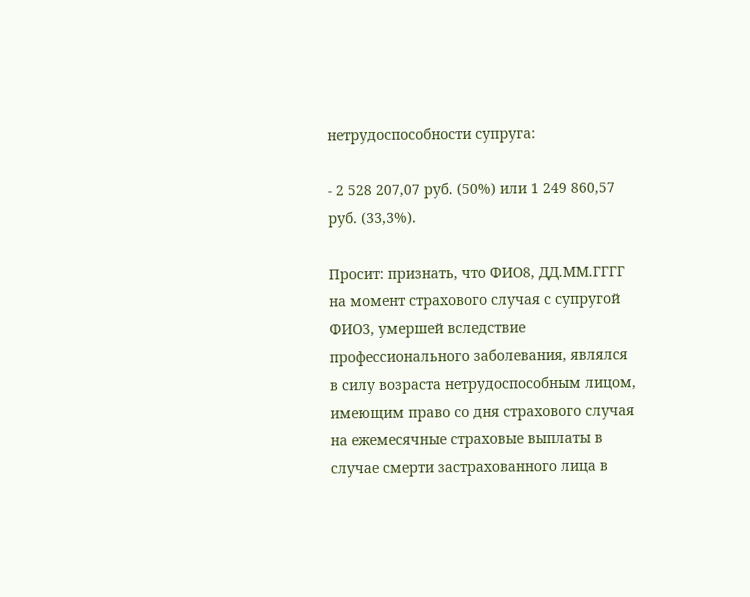нетрудоспособности супруга:

- 2 528 207,07 руб. (50%) или 1 249 860,57 руб. (33,3%).

Просит: признать, что ФИО8, ДД.ММ.ГГГГ на момент страхового случая с супругой ФИО3, умершей вследствие профессионального заболевания, являлся в силу возраста нетрудоспособным лицом, имеющим право со дня страхового случая на ежемесячные страховые выплаты в случае смерти застрахованного лица в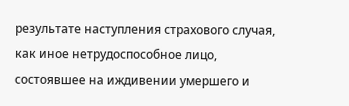результате наступления страхового случая, как иное нетрудоспособное лицо, состоявшее на иждивении умершего и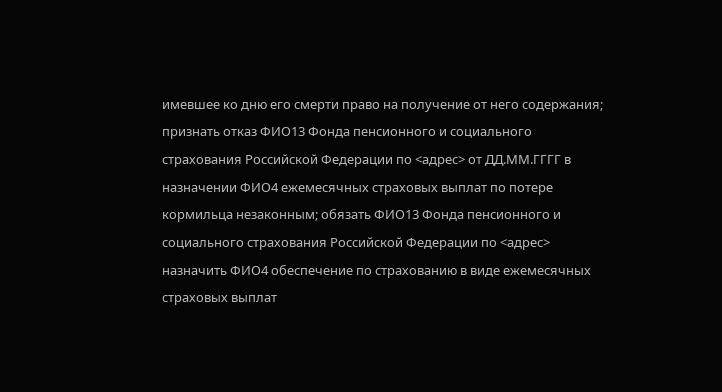имевшее ко дню его смерти право на получение от него содержания; признать отказ ФИО13 Фонда пенсионного и социального страхования Российской Федерации по <адрес> от ДД.ММ.ГГГГ в назначении ФИО4 ежемесячных страховых выплат по потере кормильца незаконным; обязать ФИО13 Фонда пенсионного и социального страхования Российской Федерации по <адрес> назначить ФИО4 обеспечение по страхованию в виде ежемесячных страховых выплат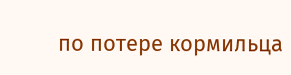по потере кормильца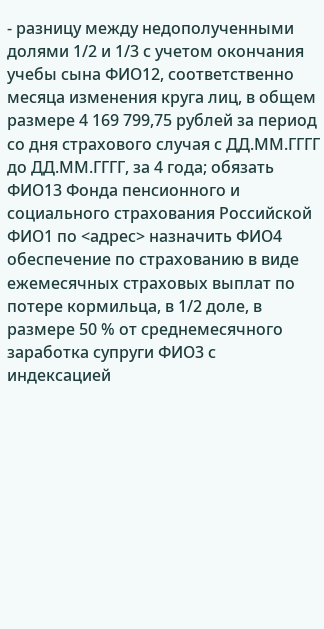- разницу между недополученными долями 1/2 и 1/3 с учетом окончания учебы сына ФИО12, соответственно месяца изменения круга лиц, в общем размере 4 169 799,75 рублей за период со дня страхового случая с ДД.ММ.ГГГГ до ДД.ММ.ГГГГ, за 4 года; обязать ФИО13 Фонда пенсионного и социального страхования Российской ФИО1 по <адрес> назначить ФИО4 обеспечение по страхованию в виде ежемесячных страховых выплат по потере кормильца, в 1/2 доле, в размере 50 % от среднемесячного заработка супруги ФИО3 с индексацией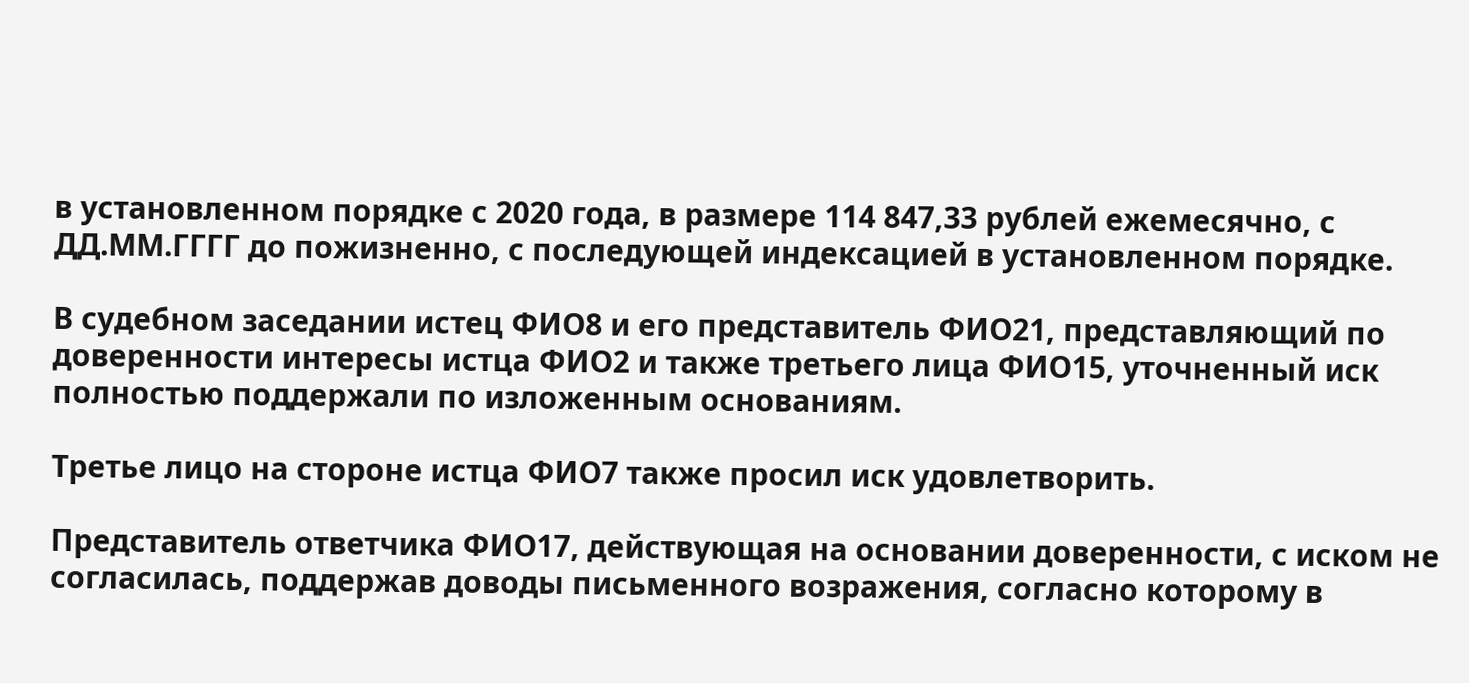в установленном порядке с 2020 года, в размере 114 847,33 рублей ежемесячно, с ДД.ММ.ГГГГ до пожизненно, с последующей индексацией в установленном порядке.

В судебном заседании истец ФИО8 и его представитель ФИО21, представляющий по доверенности интересы истца ФИО2 и также третьего лица ФИО15, уточненный иск полностью поддержали по изложенным основаниям.

Третье лицо на стороне истца ФИО7 также просил иск удовлетворить.

Представитель ответчика ФИО17, действующая на основании доверенности, с иском не согласилась, поддержав доводы письменного возражения, согласно которому в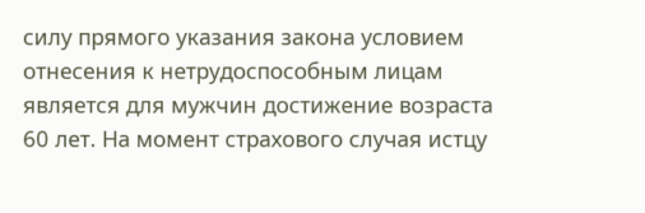силу прямого указания закона условием отнесения к нетрудоспособным лицам является для мужчин достижение возраста 60 лет. На момент страхового случая истцу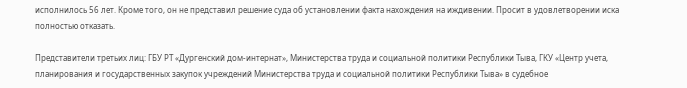исполнилось 56 лет. Кроме того, он не представил решение суда об установлении факта нахождения на иждивении. Просит в удовлетворении иска полностью отказать.

Представители третьих лиц: ГБУ РТ «Дургенский дом-интернат», Министерства труда и социальной политики Республики Тыва, ГКУ «Центр учета, планирования и государственных закупок учреждений Министерства труда и социальной политики Республики Тыва» в судебное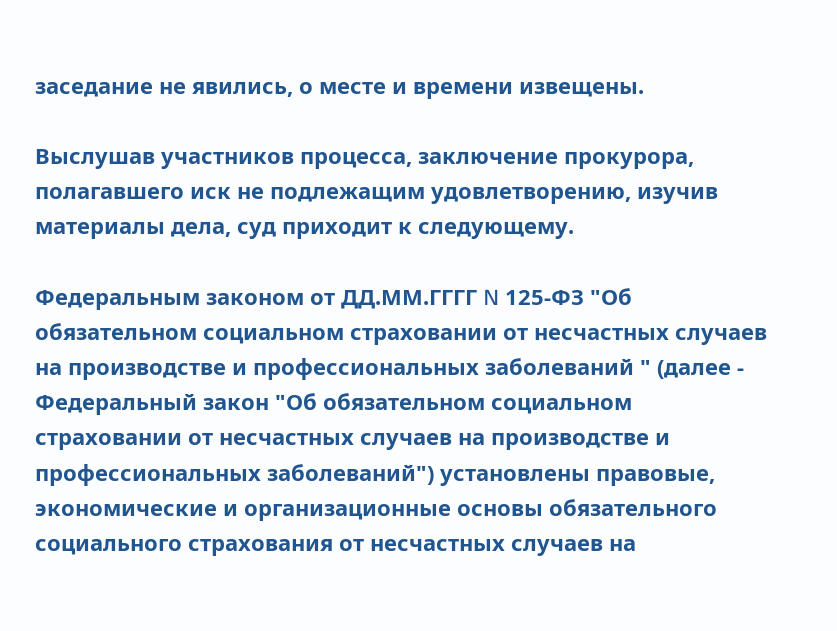заседание не явились, о месте и времени извещены.

Выслушав участников процесса, заключение прокурора, полагавшего иск не подлежащим удовлетворению, изучив материалы дела, суд приходит к следующему.

Федеральным законом от ДД.ММ.ГГГГ N 125-ФЗ "Об обязательном социальном страховании от несчастных случаев на производстве и профессиональных заболеваний " (далее - Федеральный закон "Об обязательном социальном страховании от несчастных случаев на производстве и профессиональных заболеваний") установлены правовые, экономические и организационные основы обязательного социального страхования от несчастных случаев на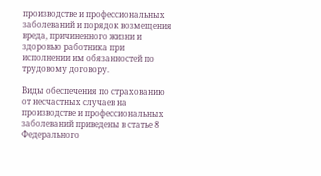производстве и профессиональных заболеваний и порядок возмещения вреда, причиненного жизни и здоровью работника при исполнении им обязанностей по трудовому договору.

Виды обеспечения по страхованию от несчастных случаев на производстве и профессиональных заболеваний приведены в статье 8 Федерального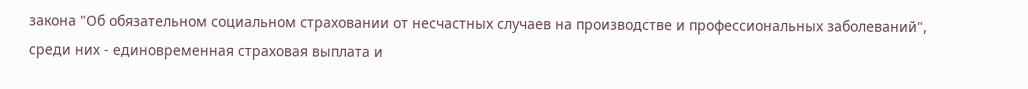закона "Об обязательном социальном страховании от несчастных случаев на производстве и профессиональных заболеваний", среди них - единовременная страховая выплата и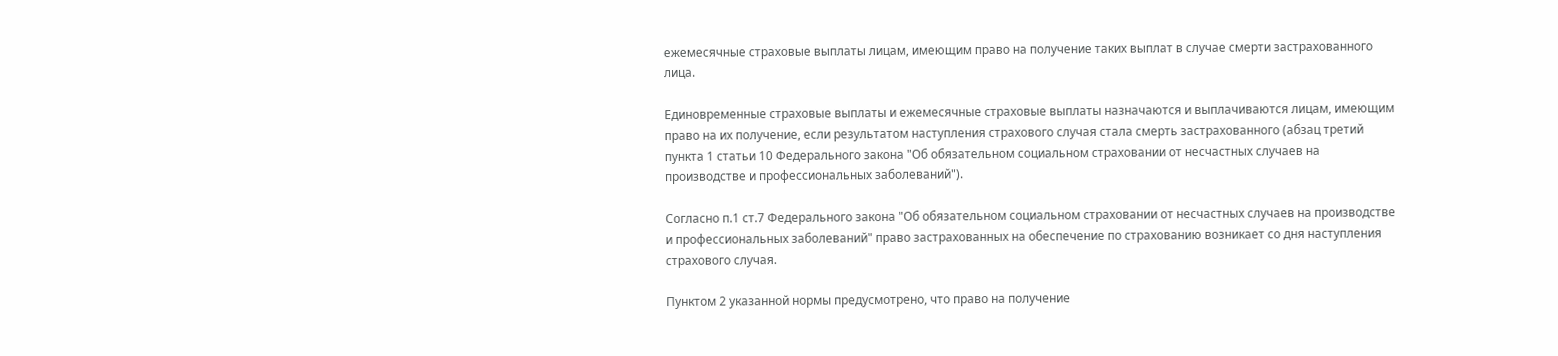ежемесячные страховые выплаты лицам, имеющим право на получение таких выплат в случае смерти застрахованного лица.

Единовременные страховые выплаты и ежемесячные страховые выплаты назначаются и выплачиваются лицам, имеющим право на их получение, если результатом наступления страхового случая стала смерть застрахованного (абзац третий пункта 1 статьи 10 Федерального закона "Об обязательном социальном страховании от несчастных случаев на производстве и профессиональных заболеваний").

Согласно п.1 ст.7 Федерального закона "Об обязательном социальном страховании от несчастных случаев на производстве и профессиональных заболеваний" право застрахованных на обеспечение по страхованию возникает со дня наступления страхового случая.

Пунктом 2 указанной нормы предусмотрено, что право на получение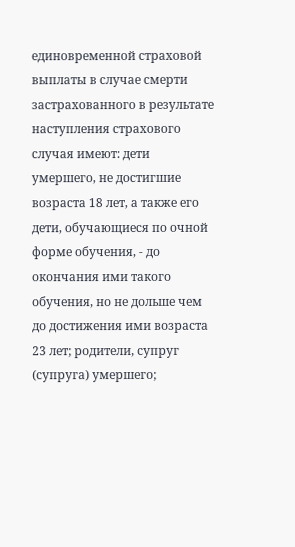единовременной страховой выплаты в случае смерти застрахованного в результате наступления страхового случая имеют: дети умершего, не достигшие возраста 18 лет, а также его дети, обучающиеся по очной форме обучения, - до окончания ими такого обучения, но не дольше чем до достижения ими возраста 23 лет; родители, супруг (супруга) умершего;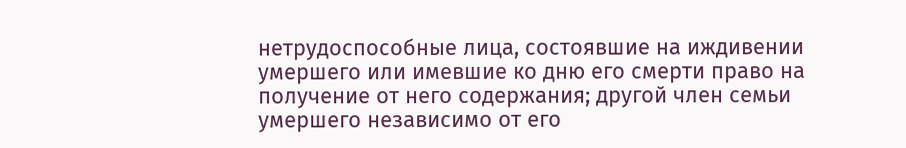нетрудоспособные лица, состоявшие на иждивении умершего или имевшие ко дню его смерти право на получение от него содержания; другой член семьи умершего независимо от его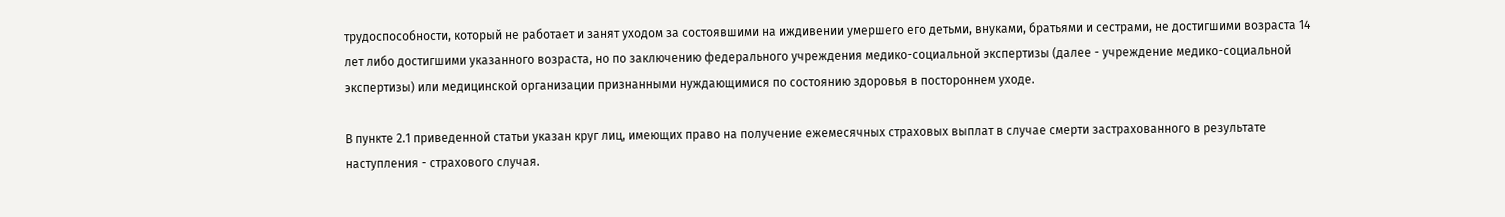трудоспособности, который не работает и занят уходом за состоявшими на иждивении умершего его детьми, внуками, братьями и сестрами, не достигшими возраста 14 лет либо достигшими указанного возраста, но по заключению федерального учреждения медико-социальной экспертизы (далее - учреждение медико-социальной экспертизы) или медицинской организации признанными нуждающимися по состоянию здоровья в постороннем уходе.

В пункте 2.1 приведенной статьи указан круг лиц, имеющих право на получение ежемесячных страховых выплат в случае смерти застрахованного в результате наступления - страхового случая.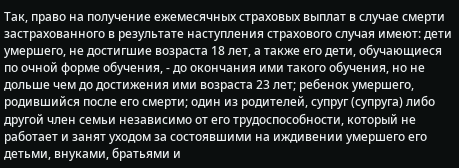Так, право на получение ежемесячных страховых выплат в случае смерти застрахованного в результате наступления страхового случая имеют: дети умершего, не достигшие возраста 18 лет, а также его дети, обучающиеся по очной форме обучения, - до окончания ими такого обучения, но не дольше чем до достижения ими возраста 23 лет; ребенок умершего, родившийся после его смерти; один из родителей, супруг (супруга) либо другой член семьи независимо от его трудоспособности, который не работает и занят уходом за состоявшими на иждивении умершего его детьми, внуками, братьями и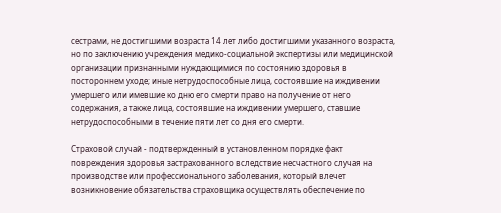сестрами, не достигшими возраста 14 лет либо достигшими указанного возраста, но по заключению учреждения медико-социальной экспертизы или медицинской организации признанными нуждающимися по состоянию здоровья в постороннем уходе; иные нетрудоспособные лица, состоявшие на иждивении умершего или имевшие ко дню его смерти право на получение от него содержания, а также лица, состоявшие на иждивении умершего, ставшие нетрудоспособными в течение пяти лет со дня его смерти.

Страховой случай - подтвержденный в установленном порядке факт повреждения здоровья застрахованного вследствие несчастного случая на производстве или профессионального заболевания, который влечет возникновение обязательства страховщика осуществлять обеспечение по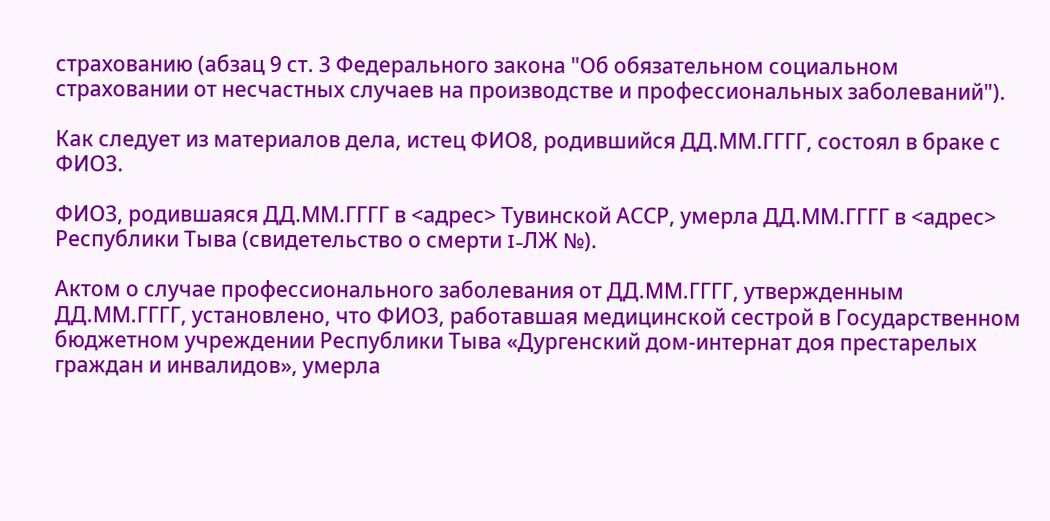страхованию (абзац 9 ст. 3 Федерального закона "Об обязательном социальном страховании от несчастных случаев на производстве и профессиональных заболеваний").

Как следует из материалов дела, истец ФИО8, родившийся ДД.ММ.ГГГГ, состоял в браке с ФИО3.

ФИО3, родившаяся ДД.ММ.ГГГГ в <адрес> Тувинской АССР, умерла ДД.ММ.ГГГГ в <адрес> Республики Тыва (свидетельство о смерти I-ЛЖ №).

Актом о случае профессионального заболевания от ДД.ММ.ГГГГ, утвержденным ДД.ММ.ГГГГ, установлено, что ФИО3, работавшая медицинской сестрой в Государственном бюджетном учреждении Республики Тыва «Дургенский дом-интернат доя престарелых граждан и инвалидов», умерла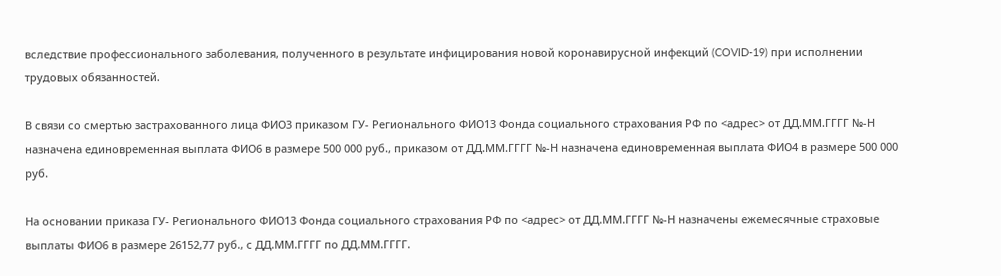вследствие профессионального заболевания, полученного в результате инфицирования новой коронавирусной инфекций (COVID-19) при исполнении трудовых обязанностей.

В связи со смертью застрахованного лица ФИО3 приказом ГУ- Регионального ФИО13 Фонда социального страхования РФ по <адрес> от ДД.ММ.ГГГГ №-Н назначена единовременная выплата ФИО6 в размере 500 000 руб., приказом от ДД.ММ.ГГГГ №-Н назначена единовременная выплата ФИО4 в размере 500 000 руб.

На основании приказа ГУ- Регионального ФИО13 Фонда социального страхования РФ по <адрес> от ДД.ММ.ГГГГ №-Н назначены ежемесячные страховые выплаты ФИО6 в размере 26152,77 руб., с ДД.ММ.ГГГГ по ДД.ММ.ГГГГ.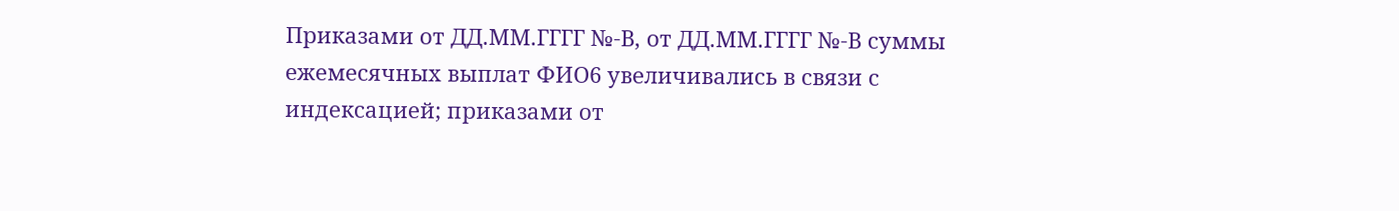Приказами от ДД.ММ.ГГГГ №-В, от ДД.ММ.ГГГГ №-В суммы ежемесячных выплат ФИО6 увеличивались в связи с индексацией; приказами от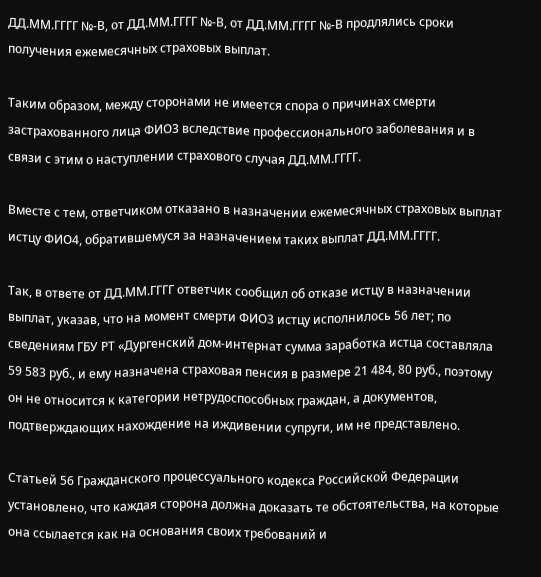ДД.ММ.ГГГГ №-В, от ДД.ММ.ГГГГ №-В, от ДД.ММ.ГГГГ №-В продлялись сроки получения ежемесячных страховых выплат.

Таким образом, между сторонами не имеется спора о причинах смерти застрахованного лица ФИО3 вследствие профессионального заболевания и в связи с этим о наступлении страхового случая ДД.ММ.ГГГГ.

Вместе с тем, ответчиком отказано в назначении ежемесячных страховых выплат истцу ФИО4, обратившемуся за назначением таких выплат ДД.ММ.ГГГГ.

Так, в ответе от ДД.ММ.ГГГГ ответчик сообщил об отказе истцу в назначении выплат, указав, что на момент смерти ФИО3 истцу исполнилось 56 лет; по сведениям ГБУ РТ «Дургенский дом-интернат сумма заработка истца составляла 59 583 руб., и ему назначена страховая пенсия в размере 21 484, 80 руб., поэтому он не относится к категории нетрудоспособных граждан, а документов, подтверждающих нахождение на иждивении супруги, им не представлено.

Статьей 56 Гражданского процессуального кодекса Российской Федерации установлено, что каждая сторона должна доказать те обстоятельства, на которые она ссылается как на основания своих требований и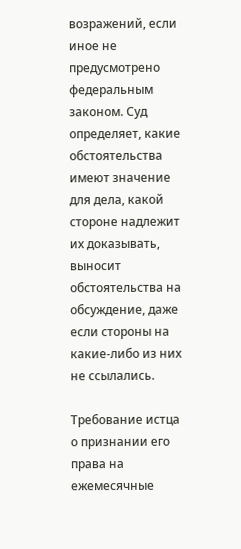возражений, если иное не предусмотрено федеральным законом. Суд определяет, какие обстоятельства имеют значение для дела, какой стороне надлежит их доказывать, выносит обстоятельства на обсуждение, даже если стороны на какие-либо из них не ссылались.

Требование истца о признании его права на ежемесячные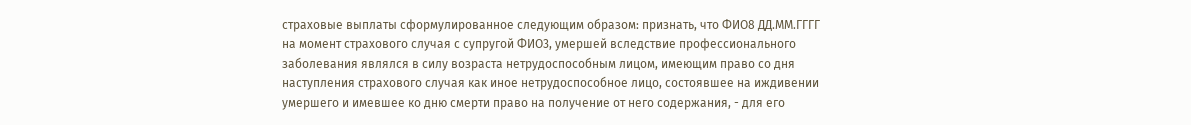страховые выплаты сформулированное следующим образом: признать, что ФИО8 ДД.ММ.ГГГГ на момент страхового случая с супругой ФИО3, умершей вследствие профессионального заболевания являлся в силу возраста нетрудоспособным лицом, имеющим право со дня наступления страхового случая как иное нетрудоспособное лицо, состоявшее на иждивении умершего и имевшее ко дню смерти право на получение от него содержания, - для его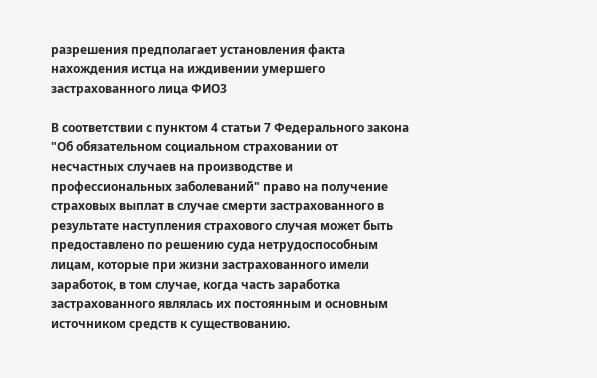разрешения предполагает установления факта нахождения истца на иждивении умершего застрахованного лица ФИО3

В соответствии с пунктом 4 статьи 7 Федерального закона "Об обязательном социальном страховании от несчастных случаев на производстве и профессиональных заболеваний" право на получение страховых выплат в случае смерти застрахованного в результате наступления страхового случая может быть предоставлено по решению суда нетрудоспособным лицам, которые при жизни застрахованного имели заработок, в том случае, когда часть заработка застрахованного являлась их постоянным и основным источником средств к существованию.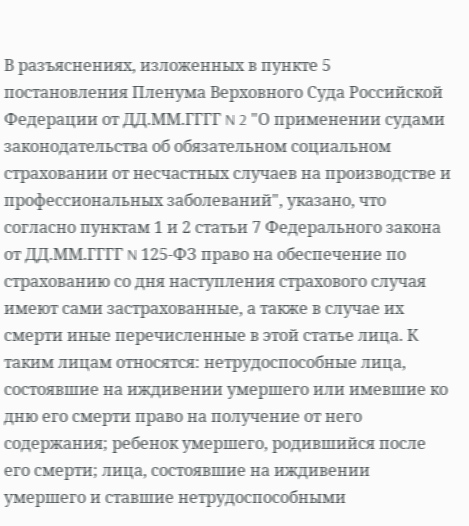В разъяснениях, изложенных в пункте 5 постановления Пленума Верховного Суда Российской Федерации от ДД.ММ.ГГГГ N 2 "О применении судами законодательства об обязательном социальном страховании от несчастных случаев на производстве и профессиональных заболеваний", указано, что согласно пунктам 1 и 2 статьи 7 Федерального закона от ДД.ММ.ГГГГ N 125-ФЗ право на обеспечение по страхованию со дня наступления страхового случая имеют сами застрахованные, а также в случае их смерти иные перечисленные в этой статье лица. К таким лицам относятся: нетрудоспособные лица, состоявшие на иждивении умершего или имевшие ко дню его смерти право на получение от него содержания; ребенок умершего, родившийся после его смерти; лица, состоявшие на иждивении умершего и ставшие нетрудоспособными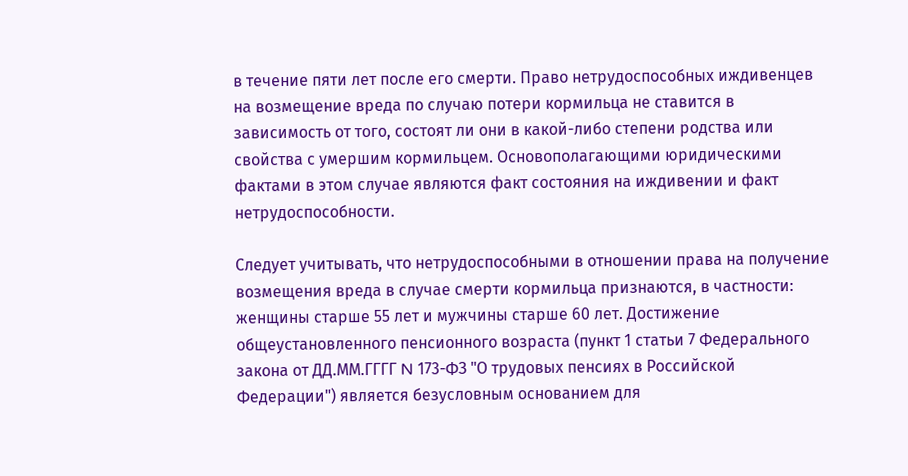в течение пяти лет после его смерти. Право нетрудоспособных иждивенцев на возмещение вреда по случаю потери кормильца не ставится в зависимость от того, состоят ли они в какой-либо степени родства или свойства с умершим кормильцем. Основополагающими юридическими фактами в этом случае являются факт состояния на иждивении и факт нетрудоспособности.

Следует учитывать, что нетрудоспособными в отношении права на получение возмещения вреда в случае смерти кормильца признаются, в частности: женщины старше 55 лет и мужчины старше 60 лет. Достижение общеустановленного пенсионного возраста (пункт 1 статьи 7 Федерального закона от ДД.ММ.ГГГГ N 173-ФЗ "О трудовых пенсиях в Российской Федерации") является безусловным основанием для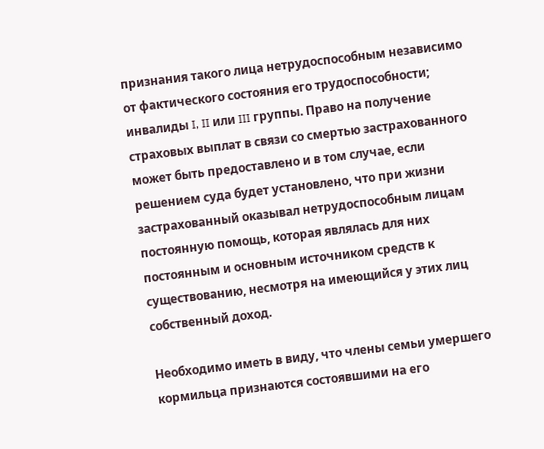признания такого лица нетрудоспособным независимо от фактического состояния его трудоспособности; инвалиды I, II или III группы. Право на получение страховых выплат в связи со смертью застрахованного может быть предоставлено и в том случае, если решением суда будет установлено, что при жизни застрахованный оказывал нетрудоспособным лицам постоянную помощь, которая являлась для них постоянным и основным источником средств к существованию, несмотря на имеющийся у этих лиц собственный доход.

Необходимо иметь в виду, что члены семьи умершего кормильца признаются состоявшими на его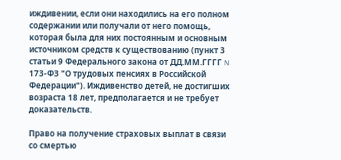иждивении, если они находились на его полном содержании или получали от него помощь, которая была для них постоянным и основным источником средств к существованию (пункт 3 статьи 9 Федерального закона от ДД.ММ.ГГГГ N 173-ФЗ "О трудовых пенсиях в Российской Федерации"). Иждивенство детей, не достигших возраста 18 лет, предполагается и не требует доказательств.

Право на получение страховых выплат в связи со смертью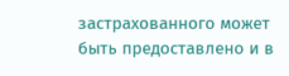застрахованного может быть предоставлено и в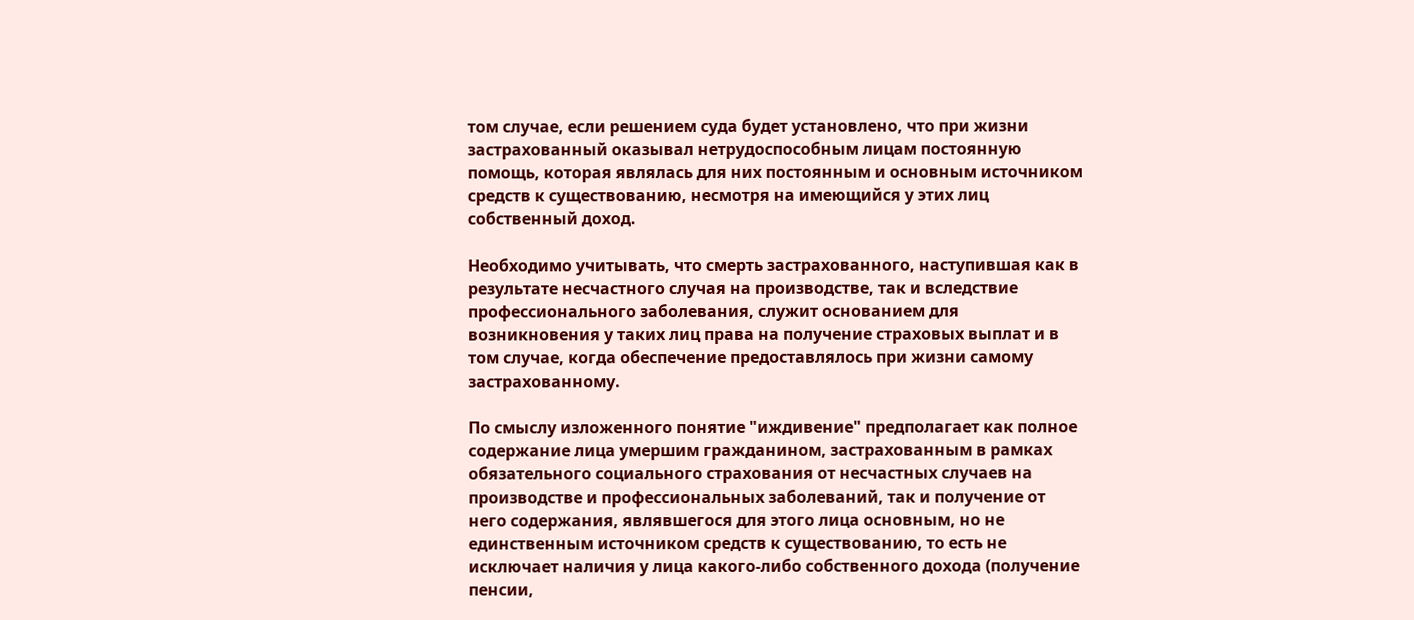том случае, если решением суда будет установлено, что при жизни застрахованный оказывал нетрудоспособным лицам постоянную помощь, которая являлась для них постоянным и основным источником средств к существованию, несмотря на имеющийся у этих лиц собственный доход.

Необходимо учитывать, что смерть застрахованного, наступившая как в результате несчастного случая на производстве, так и вследствие профессионального заболевания, служит основанием для возникновения у таких лиц права на получение страховых выплат и в том случае, когда обеспечение предоставлялось при жизни самому застрахованному.

По смыслу изложенного понятие "иждивение" предполагает как полное содержание лица умершим гражданином, застрахованным в рамках обязательного социального страхования от несчастных случаев на производстве и профессиональных заболеваний, так и получение от него содержания, являвшегося для этого лица основным, но не единственным источником средств к существованию, то есть не исключает наличия у лица какого-либо собственного дохода (получение пенсии,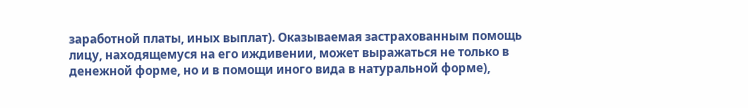заработной платы, иных выплат). Оказываемая застрахованным помощь лицу, находящемуся на его иждивении, может выражаться не только в денежной форме, но и в помощи иного вида в натуральной форме),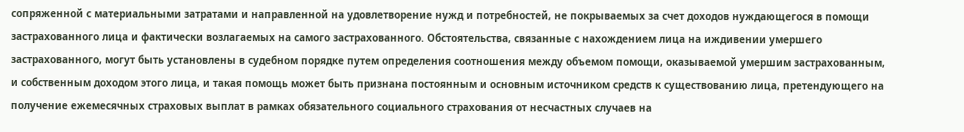сопряженной с материальными затратами и направленной на удовлетворение нужд и потребностей, не покрываемых за счет доходов нуждающегося в помощи застрахованного лица и фактически возлагаемых на самого застрахованного. Обстоятельства, связанные с нахождением лица на иждивении умершего застрахованного, могут быть установлены в судебном порядке путем определения соотношения между объемом помощи, оказываемой умершим застрахованным, и собственным доходом этого лица, и такая помощь может быть признана постоянным и основным источником средств к существованию лица, претендующего на получение ежемесячных страховых выплат в рамках обязательного социального страхования от несчастных случаев на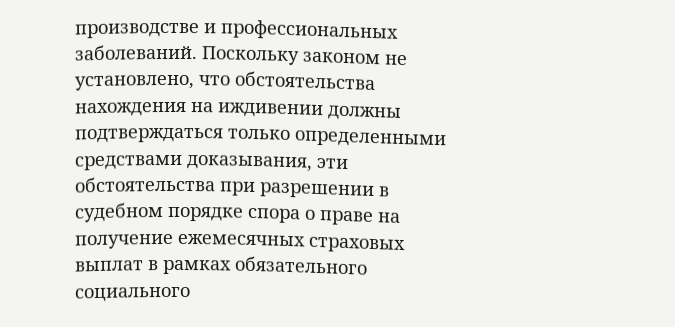производстве и профессиональных заболеваний. Поскольку законом не установлено, что обстоятельства нахождения на иждивении должны подтверждаться только определенными средствами доказывания, эти обстоятельства при разрешении в судебном порядке спора о праве на получение ежемесячных страховых выплат в рамках обязательного социального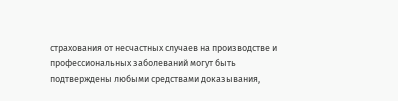страхования от несчастных случаев на производстве и профессиональных заболеваний могут быть подтверждены любыми средствами доказывания,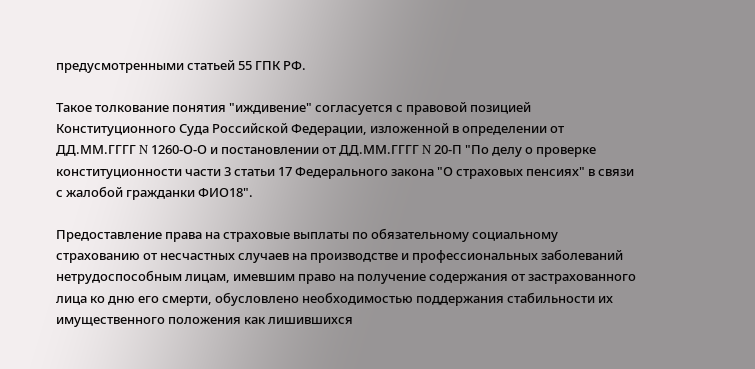предусмотренными статьей 55 ГПК РФ.

Такое толкование понятия "иждивение" согласуется с правовой позицией Конституционного Суда Российской Федерации, изложенной в определении от ДД.ММ.ГГГГ N 1260-О-О и постановлении от ДД.ММ.ГГГГ N 20-П "По делу о проверке конституционности части 3 статьи 17 Федерального закона "О страховых пенсиях" в связи с жалобой гражданки ФИО18".

Предоставление права на страховые выплаты по обязательному социальному страхованию от несчастных случаев на производстве и профессиональных заболеваний нетрудоспособным лицам, имевшим право на получение содержания от застрахованного лица ко дню его смерти, обусловлено необходимостью поддержания стабильности их имущественного положения как лишившихся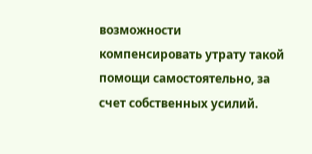возможности компенсировать утрату такой помощи самостоятельно, за счет собственных усилий.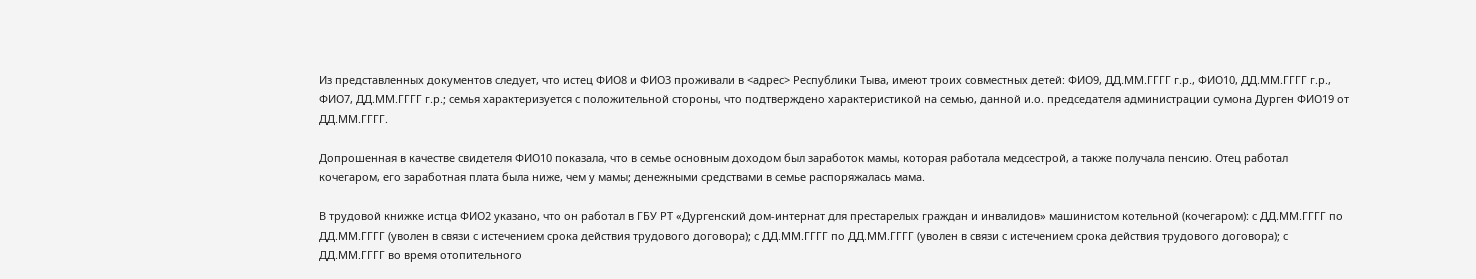Из представленных документов следует, что истец ФИО8 и ФИО3 проживали в <адрес> Республики Тыва, имеют троих совместных детей: ФИО9, ДД.ММ.ГГГГ г.р., ФИО10, ДД.ММ.ГГГГ г.р., ФИО7, ДД.ММ.ГГГГ г.р.; семья характеризуется с положительной стороны, что подтверждено характеристикой на семью, данной и.о. председателя администрации сумона Дурген ФИО19 от ДД.ММ.ГГГГ.

Допрошенная в качестве свидетеля ФИО10 показала, что в семье основным доходом был заработок мамы, которая работала медсестрой, а также получала пенсию. Отец работал кочегаром, его заработная плата была ниже, чем у мамы; денежными средствами в семье распоряжалась мама.

В трудовой книжке истца ФИО2 указано, что он работал в ГБУ РТ «Дургенский дом-интернат для престарелых граждан и инвалидов» машинистом котельной (кочегаром): с ДД.ММ.ГГГГ по ДД.ММ.ГГГГ (уволен в связи с истечением срока действия трудового договора); с ДД.ММ.ГГГГ по ДД.ММ.ГГГГ (уволен в связи с истечением срока действия трудового договора); с ДД.ММ.ГГГГ во время отопительного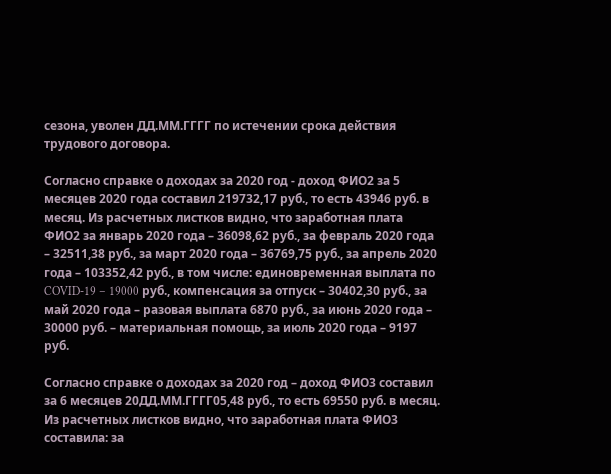сезона, уволен ДД.ММ.ГГГГ по истечении срока действия трудового договора.

Согласно справке о доходах за 2020 год - доход ФИО2 за 5 месяцев 2020 года составил 219732,17 руб., то есть 43946 руб. в месяц. Из расчетных листков видно, что заработная плата ФИО2 за январь 2020 года – 36098,62 руб., за февраль 2020 года – 32511,38 руб., за март 2020 года – 36769,75 руб., за апрель 2020 года – 103352,42 руб., в том числе: единовременная выплата по COVID-19 – 19000 руб., компенсация за отпуск – 30402,30 руб., за май 2020 года – разовая выплата 6870 руб., за июнь 2020 года – 30000 руб. – материальная помощь, за июль 2020 года – 9197 руб.

Согласно справке о доходах за 2020 год – доход ФИО3 составил за 6 месяцев 20ДД.ММ.ГГГГ05,48 руб., то есть 69550 руб. в месяц. Из расчетных листков видно, что заработная плата ФИО3 составила: за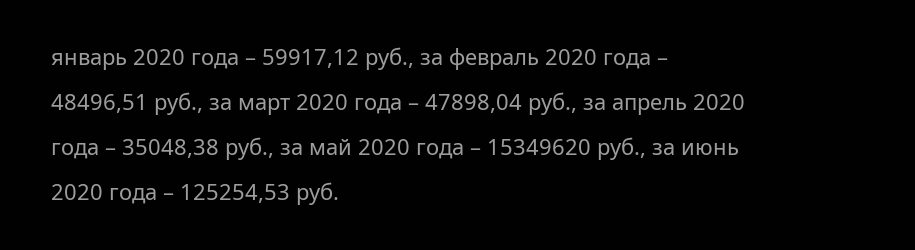январь 2020 года – 59917,12 руб., за февраль 2020 года – 48496,51 руб., за март 2020 года – 47898,04 руб., за апрель 2020 года – 35048,38 руб., за май 2020 года – 15349620 руб., за июнь 2020 года – 125254,53 руб.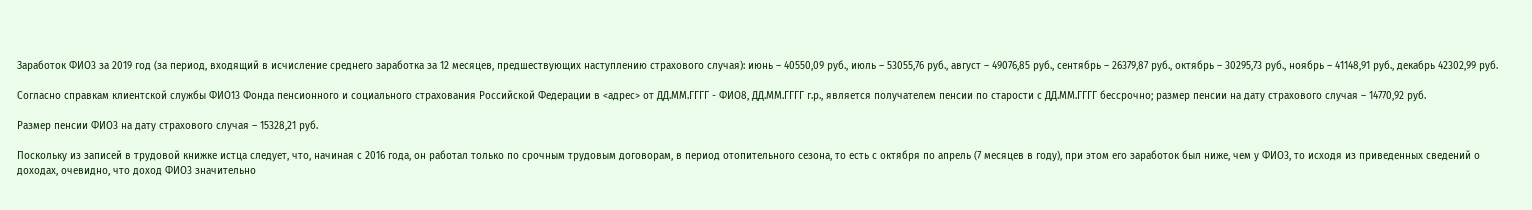Заработок ФИО3 за 2019 год (за период, входящий в исчисление среднего заработка за 12 месяцев, предшествующих наступлению страхового случая): июнь – 40550,09 руб., июль – 53055,76 руб., август – 49076,85 руб., сентябрь – 26379,87 руб., октябрь – 30295,73 руб., ноябрь – 41148,91 руб., декабрь 42302,99 руб.

Согласно справкам клиентской службы ФИО13 Фонда пенсионного и социального страхования Российской Федерации в <адрес> от ДД.ММ.ГГГГ - ФИО8, ДД.ММ.ГГГГ г.р., является получателем пенсии по старости с ДД.ММ.ГГГГ бессрочно; размер пенсии на дату страхового случая – 14770,92 руб.

Размер пенсии ФИО3 на дату страхового случая – 15328,21 руб.

Поскольку из записей в трудовой книжке истца следует, что, начиная с 2016 года, он работал только по срочным трудовым договорам, в период отопительного сезона, то есть с октября по апрель (7 месяцев в году), при этом его заработок был ниже, чем у ФИО3, то исходя из приведенных сведений о доходах, очевидно, что доход ФИО3 значительно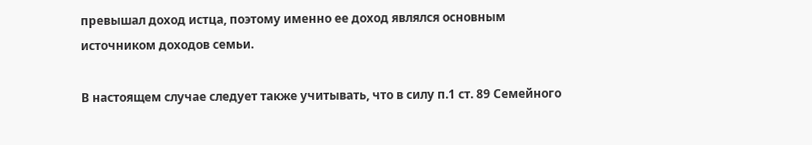превышал доход истца, поэтому именно ее доход являлся основным источником доходов семьи.

В настоящем случае следует также учитывать, что в силу п.1 ст. 89 Семейного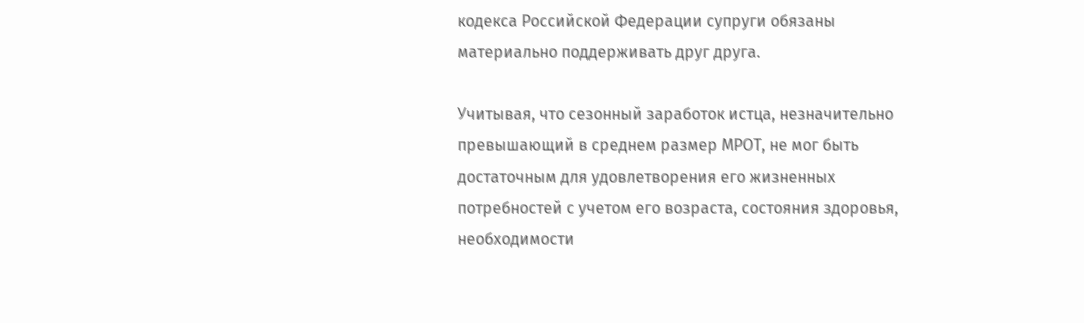кодекса Российской Федерации супруги обязаны материально поддерживать друг друга.

Учитывая, что сезонный заработок истца, незначительно превышающий в среднем размер МРОТ, не мог быть достаточным для удовлетворения его жизненных потребностей с учетом его возраста, состояния здоровья, необходимости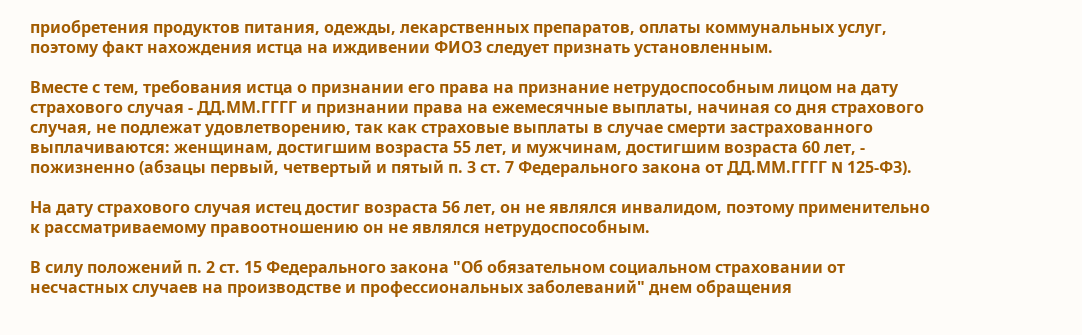приобретения продуктов питания, одежды, лекарственных препаратов, оплаты коммунальных услуг, поэтому факт нахождения истца на иждивении ФИО3 следует признать установленным.

Вместе с тем, требования истца о признании его права на признание нетрудоспособным лицом на дату страхового случая - ДД.ММ.ГГГГ и признании права на ежемесячные выплаты, начиная со дня страхового случая, не подлежат удовлетворению, так как страховые выплаты в случае смерти застрахованного выплачиваются: женщинам, достигшим возраста 55 лет, и мужчинам, достигшим возраста 60 лет, - пожизненно (абзацы первый, четвертый и пятый п. 3 ст. 7 Федерального закона от ДД.ММ.ГГГГ N 125-ФЗ).

На дату страхового случая истец достиг возраста 56 лет, он не являлся инвалидом, поэтому применительно к рассматриваемому правоотношению он не являлся нетрудоспособным.

В силу положений п. 2 ст. 15 Федерального закона "Об обязательном социальном страховании от несчастных случаев на производстве и профессиональных заболеваний" днем обращения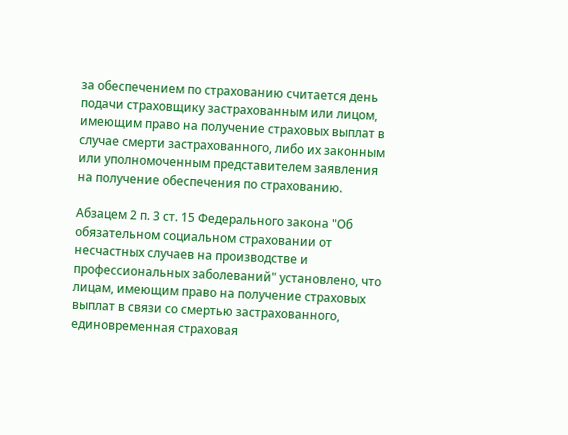за обеспечением по страхованию считается день подачи страховщику застрахованным или лицом, имеющим право на получение страховых выплат в случае смерти застрахованного, либо их законным или уполномоченным представителем заявления на получение обеспечения по страхованию.

Абзацем 2 п. 3 ст. 15 Федерального закона "Об обязательном социальном страховании от несчастных случаев на производстве и профессиональных заболеваний" установлено, что лицам, имеющим право на получение страховых выплат в связи со смертью застрахованного, единовременная страховая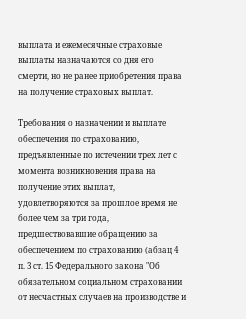выплата и ежемесячные страховые выплаты назначаются со дня его смерти, но не ранее приобретения права на получение страховых выплат.

Требования о назначении и выплате обеспечения по страхованию, предъявленные по истечении трех лет с момента возникновения права на получение этих выплат, удовлетворяются за прошлое время не более чем за три года, предшествовавшие обращению за обеспечением по страхованию (абзац 4 п. 3 ст. 15 Федерального закона "Об обязательном социальном страховании от несчастных случаев на производстве и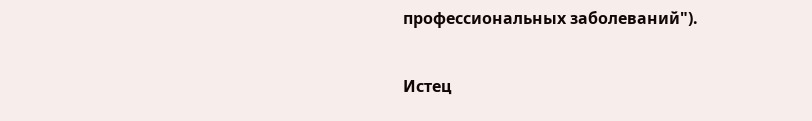профессиональных заболеваний").

Истец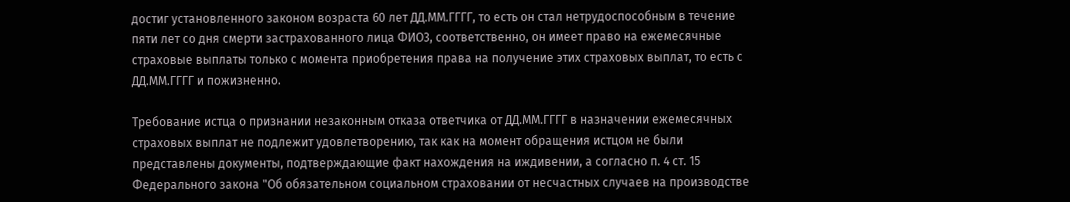достиг установленного законом возраста 60 лет ДД.ММ.ГГГГ, то есть он стал нетрудоспособным в течение пяти лет со дня смерти застрахованного лица ФИО3, соответственно, он имеет право на ежемесячные страховые выплаты только с момента приобретения права на получение этих страховых выплат, то есть с ДД.ММ.ГГГГ и пожизненно.

Требование истца о признании незаконным отказа ответчика от ДД.ММ.ГГГГ в назначении ежемесячных страховых выплат не подлежит удовлетворению, так как на момент обращения истцом не были представлены документы, подтверждающие факт нахождения на иждивении, а согласно п. 4 ст. 15 Федерального закона "Об обязательном социальном страховании от несчастных случаев на производстве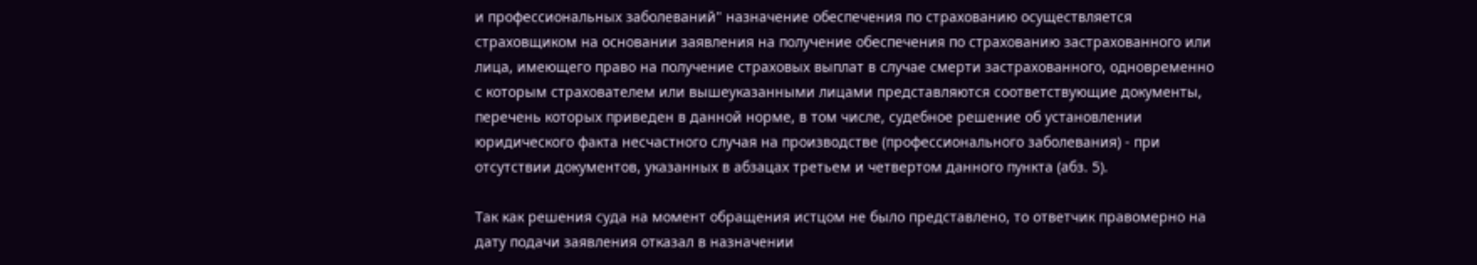и профессиональных заболеваний" назначение обеспечения по страхованию осуществляется страховщиком на основании заявления на получение обеспечения по страхованию застрахованного или лица, имеющего право на получение страховых выплат в случае смерти застрахованного, одновременно с которым страхователем или вышеуказанными лицами представляются соответствующие документы, перечень которых приведен в данной норме, в том числе, судебное решение об установлении юридического факта несчастного случая на производстве (профессионального заболевания) - при отсутствии документов, указанных в абзацах третьем и четвертом данного пункта (абз. 5).

Так как решения суда на момент обращения истцом не было представлено, то ответчик правомерно на дату подачи заявления отказал в назначении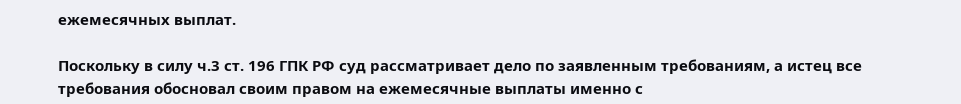ежемесячных выплат.

Поскольку в силу ч.3 ст. 196 ГПК РФ суд рассматривает дело по заявленным требованиям, а истец все требования обосновал своим правом на ежемесячные выплаты именно с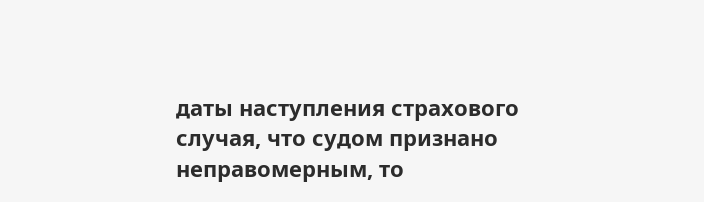даты наступления страхового случая, что судом признано неправомерным, то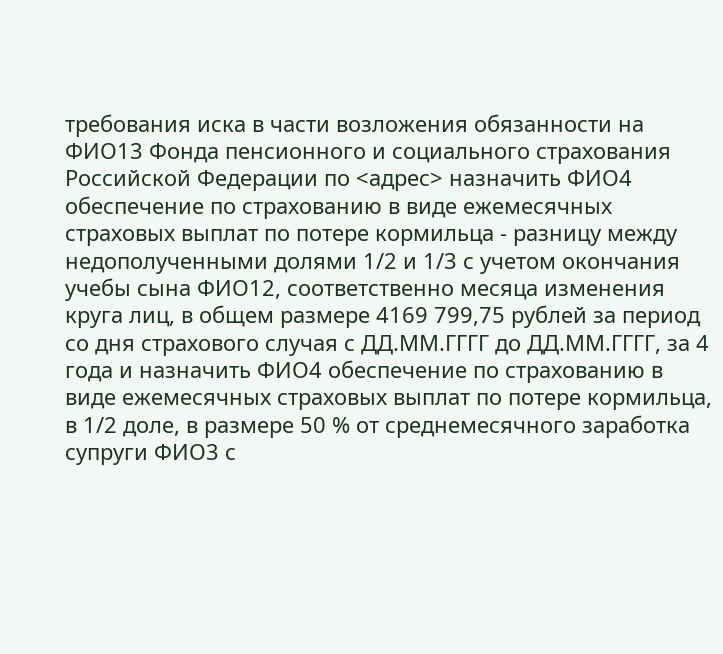требования иска в части возложения обязанности на ФИО13 Фонда пенсионного и социального страхования Российской Федерации по <адрес> назначить ФИО4 обеспечение по страхованию в виде ежемесячных страховых выплат по потере кормильца - разницу между недополученными долями 1/2 и 1/3 с учетом окончания учебы сына ФИО12, соответственно месяца изменения круга лиц, в общем размере 4169 799,75 рублей за период со дня страхового случая с ДД.ММ.ГГГГ до ДД.ММ.ГГГГ, за 4 года и назначить ФИО4 обеспечение по страхованию в виде ежемесячных страховых выплат по потере кормильца, в 1/2 доле, в размере 50 % от среднемесячного заработка супруги ФИО3 с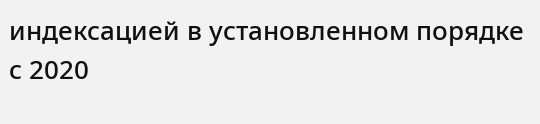индексацией в установленном порядке с 2020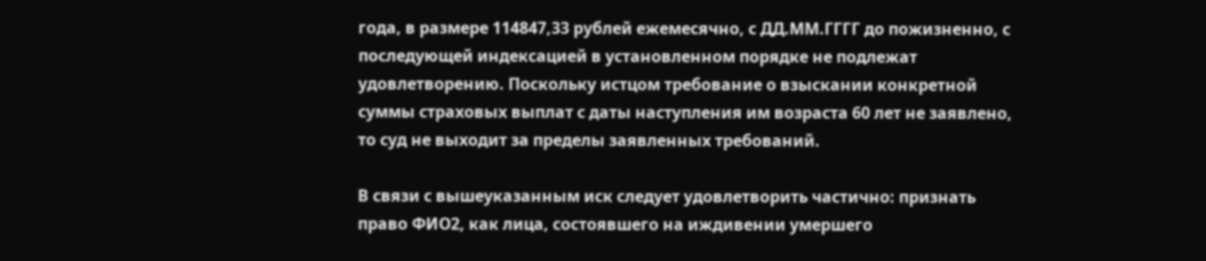года, в размере 114847,33 рублей ежемесячно, с ДД.ММ.ГГГГ до пожизненно, с последующей индексацией в установленном порядке не подлежат удовлетворению. Поскольку истцом требование о взыскании конкретной суммы страховых выплат с даты наступления им возраста 60 лет не заявлено, то суд не выходит за пределы заявленных требований.

В связи с вышеуказанным иск следует удовлетворить частично: признать право ФИО2, как лица, состоявшего на иждивении умершего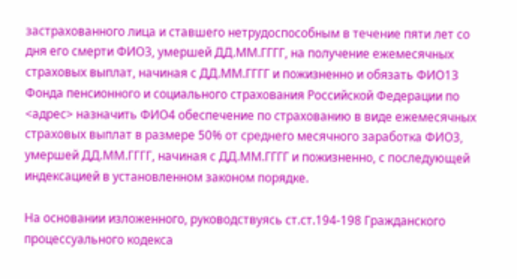застрахованного лица и ставшего нетрудоспособным в течение пяти лет со дня его смерти ФИО3, умершей ДД.ММ.ГГГГ, на получение ежемесячных страховых выплат, начиная с ДД.ММ.ГГГГ и пожизненно и обязать ФИО13 Фонда пенсионного и социального страхования Российской Федерации по <адрес> назначить ФИО4 обеспечение по страхованию в виде ежемесячных страховых выплат в размере 50% от среднего месячного заработка ФИО3, умершей ДД.ММ.ГГГГ, начиная с ДД.ММ.ГГГГ и пожизненно, с последующей индексацией в установленном законом порядке.

На основании изложенного, руководствуясь ст.ст.194-198 Гражданского процессуального кодекса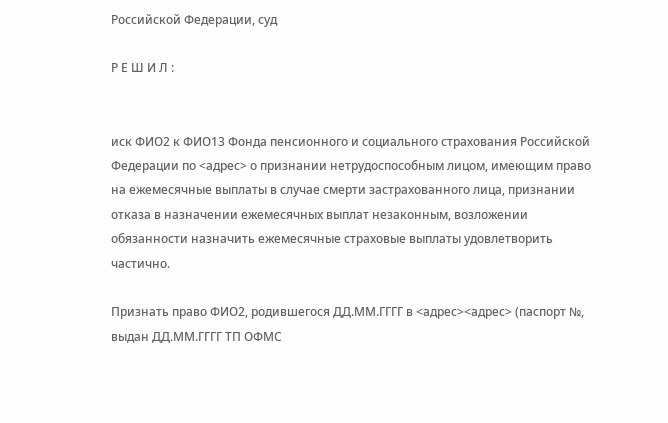Российской Федерации, суд

Р Е Ш И Л :


иск ФИО2 к ФИО13 Фонда пенсионного и социального страхования Российской Федерации по <адрес> о признании нетрудоспособным лицом, имеющим право на ежемесячные выплаты в случае смерти застрахованного лица, признании отказа в назначении ежемесячных выплат незаконным, возложении обязанности назначить ежемесячные страховые выплаты удовлетворить частично.

Признать право ФИО2, родившегося ДД.ММ.ГГГГ в <адрес><адрес> (паспорт №, выдан ДД.ММ.ГГГГ ТП ОФМС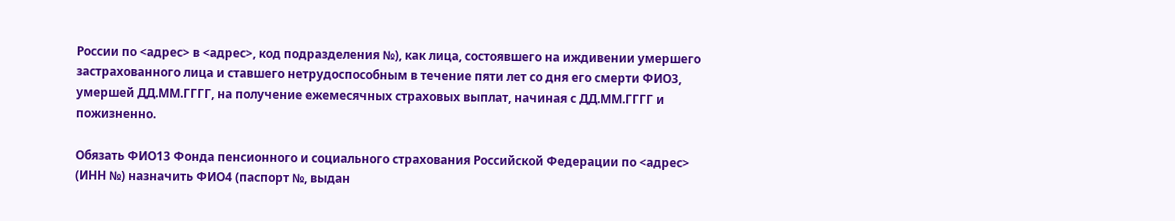России по <адрес> в <адрес>, код подразделения №), как лица, состоявшего на иждивении умершего застрахованного лица и ставшего нетрудоспособным в течение пяти лет со дня его смерти ФИО3, умершей ДД.ММ.ГГГГ, на получение ежемесячных страховых выплат, начиная с ДД.ММ.ГГГГ и пожизненно.

Обязать ФИО13 Фонда пенсионного и социального страхования Российской Федерации по <адрес> (ИНН №) назначить ФИО4 (паспорт №, выдан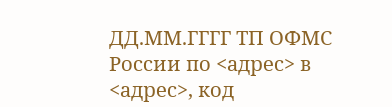ДД.ММ.ГГГГ ТП ОФМС России по <адрес> в <адрес>, код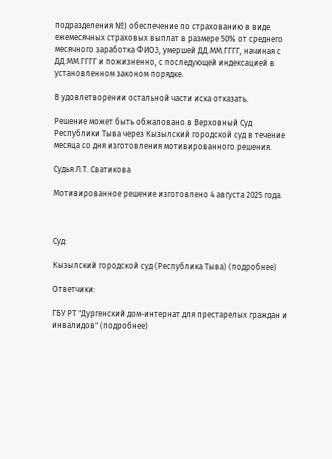подразделения №) обеспечение по страхованию в виде ежемесячных страховых выплат в размере 50% от среднего месячного заработка ФИО3, умершей ДД.ММ.ГГГГ, начиная с ДД.ММ.ГГГГ и пожизненно, с последующей индексацией в установленном законом порядке.

В удовлетворении остальной части иска отказать.

Решение может быть обжаловано в Верховный Суд Республики Тыва через Кызылский городской суд в течение месяца со дня изготовления мотивированного решения.

Судья Л.Т. Сватикова

Мотивированное решение изготовлено 4 августа 2025 года.



Суд:

Кызылский городской суд (Республика Тыва) (подробнее)

Ответчики:

ГБУ РТ "Дургенский дом-интернат для престарелых граждан и инвалидов" (подробнее)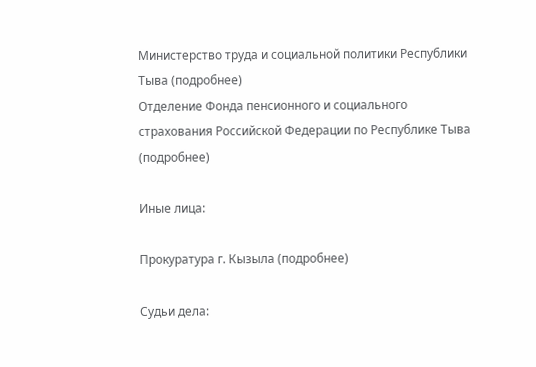Министерство труда и социальной политики Республики Тыва (подробнее)
Отделение Фонда пенсионного и социального страхования Российской Федерации по Республике Тыва (подробнее)

Иные лица:

Прокуратура г. Кызыла (подробнее)

Судьи дела: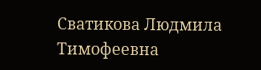Сватикова Людмила Тимофеевна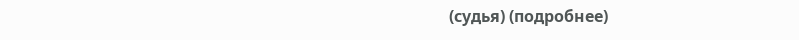(судья) (подробнее)